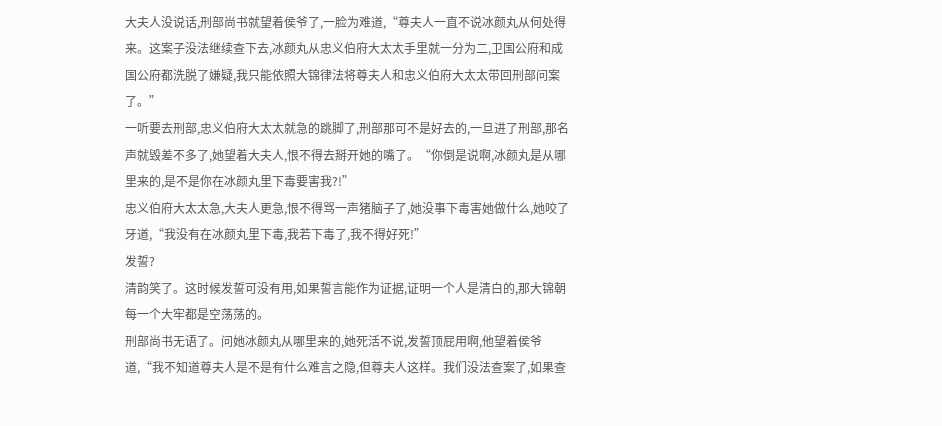大夫人没说话,刑部尚书就望着侯爷了,一脸为难道,“尊夫人一直不说冰颜丸从何处得来。这案子没法继续查下去,冰颜丸从忠义伯府大太太手里就一分为二,卫国公府和成国公府都洗脱了嫌疑,我只能依照大锦律法将尊夫人和忠义伯府大太太带回刑部问案了。”
一听要去刑部,忠义伯府大太太就急的跳脚了,刑部那可不是好去的,一旦进了刑部,那名声就毁差不多了,她望着大夫人,恨不得去掰开她的嘴了。“你倒是说啊,冰颜丸是从哪里来的,是不是你在冰颜丸里下毒要害我?!”
忠义伯府大太太急,大夫人更急,恨不得骂一声猪脑子了,她没事下毒害她做什么,她咬了牙道,“我没有在冰颜丸里下毒,我若下毒了,我不得好死!”
发誓?
清韵笑了。这时候发誓可没有用,如果誓言能作为证据,证明一个人是清白的,那大锦朝每一个大牢都是空荡荡的。
刑部尚书无语了。问她冰颜丸从哪里来的,她死活不说,发誓顶屁用啊,他望着侯爷道,“我不知道尊夫人是不是有什么难言之隐,但尊夫人这样。我们没法查案了,如果查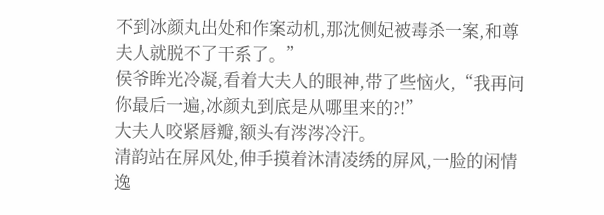不到冰颜丸出处和作案动机,那沈侧妃被毒杀一案,和尊夫人就脱不了干系了。”
侯爷眸光冷凝,看着大夫人的眼神,带了些恼火,“我再问你最后一遍,冰颜丸到底是从哪里来的?!”
大夫人咬紧唇瓣,额头有涔涔冷汗。
清韵站在屏风处,伸手摸着沐清凌绣的屏风,一脸的闲情逸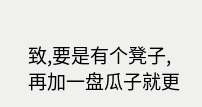致,要是有个凳子,再加一盘瓜子就更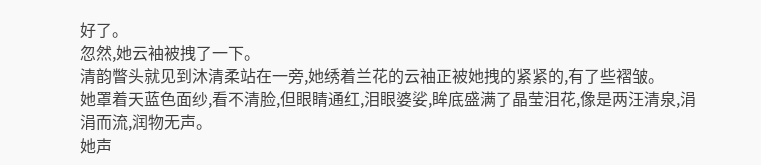好了。
忽然,她云袖被拽了一下。
清韵瞥头就见到沐清柔站在一旁,她绣着兰花的云袖正被她拽的紧紧的,有了些褶皱。
她罩着天蓝色面纱,看不清脸,但眼睛通红,泪眼婆娑,眸底盛满了晶莹泪花,像是两汪清泉,涓涓而流,润物无声。
她声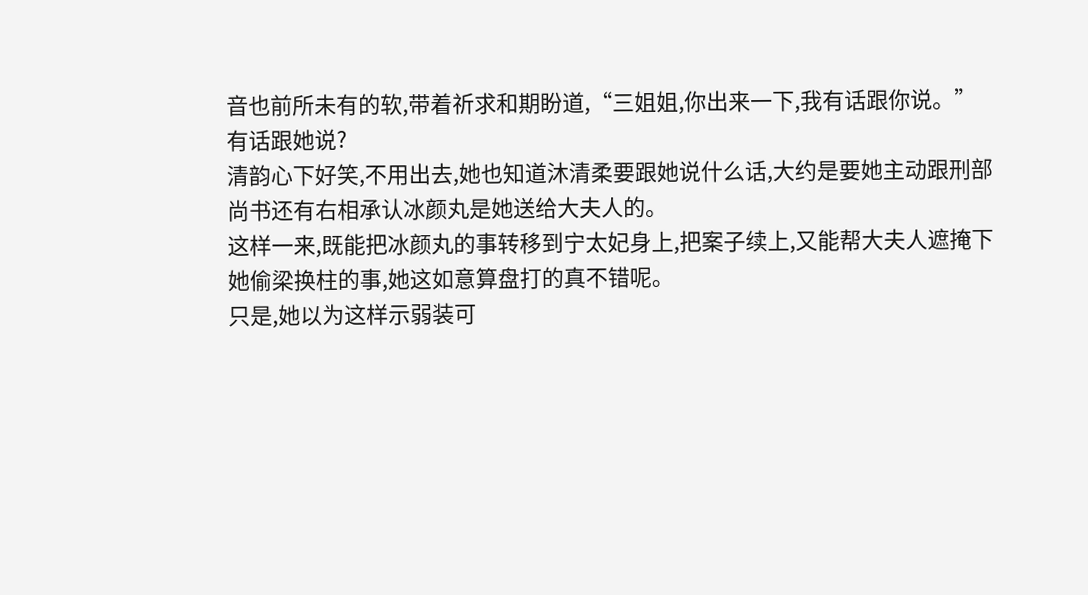音也前所未有的软,带着祈求和期盼道,“三姐姐,你出来一下,我有话跟你说。”
有话跟她说?
清韵心下好笑,不用出去,她也知道沐清柔要跟她说什么话,大约是要她主动跟刑部尚书还有右相承认冰颜丸是她送给大夫人的。
这样一来,既能把冰颜丸的事转移到宁太妃身上,把案子续上,又能帮大夫人遮掩下她偷梁换柱的事,她这如意算盘打的真不错呢。
只是,她以为这样示弱装可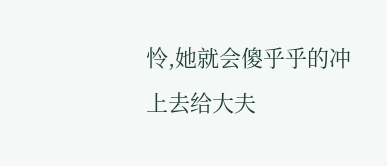怜,她就会傻乎乎的冲上去给大夫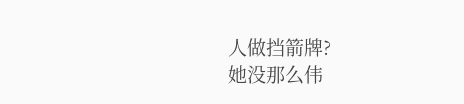人做挡箭牌?
她没那么伟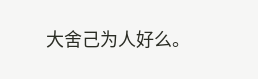大舍己为人好么。